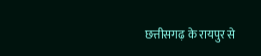छत्तीसगढ़ के रायपुर से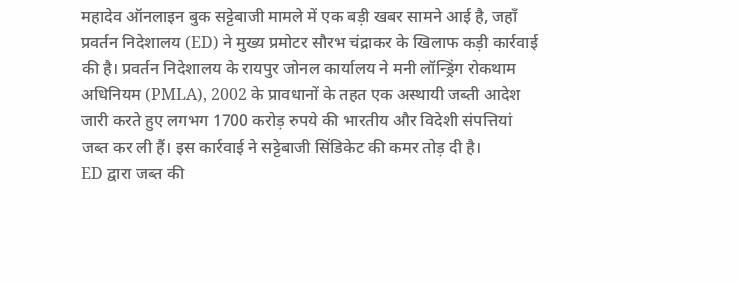महादेव ऑनलाइन बुक सट्टेबाजी मामले में एक बड़ी खबर सामने आई है, जहाँ प्रवर्तन निदेशालय (ED) ने मुख्य प्रमोटर सौरभ चंद्राकर के खिलाफ कड़ी कार्रवाई की है। प्रवर्तन निदेशालय के रायपुर जोनल कार्यालय ने मनी लॉन्ड्रिंग रोकथाम अधिनियम (PMLA), 2002 के प्रावधानों के तहत एक अस्थायी जब्ती आदेश जारी करते हुए लगभग 1700 करोड़ रुपये की भारतीय और विदेशी संपत्तियां जब्त कर ली हैं। इस कार्रवाई ने सट्टेबाजी सिंडिकेट की कमर तोड़ दी है।
ED द्वारा जब्त की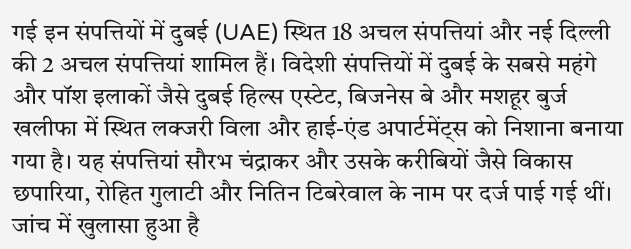गई इन संपत्तियों में दुबई (UAE) स्थित 18 अचल संपत्तियां और नई दिल्ली की 2 अचल संपत्तियां शामिल हैं। विदेशी संपत्तियों में दुबई के सबसे महंगे और पॉश इलाकों जैसे दुबई हिल्स एस्टेट, बिजनेस बे और मशहूर बुर्ज खलीफा में स्थित लक्जरी विला और हाई-एंड अपार्टमेंट्स को निशाना बनाया गया है। यह संपत्तियां सौरभ चंद्राकर और उसके करीबियों जैसे विकास छपारिया, रोहित गुलाटी और नितिन टिबरेवाल के नाम पर दर्ज पाई गई थीं।
जांच में खुलासा हुआ है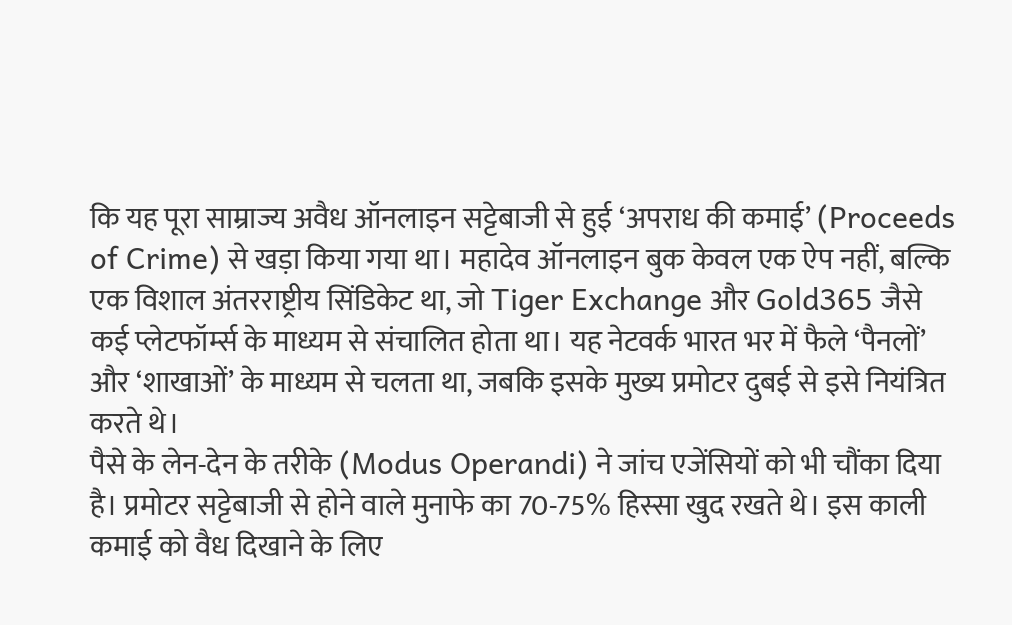कि यह पूरा साम्राज्य अवैध ऑनलाइन सट्टेबाजी से हुई ‘अपराध की कमाई’ (Proceeds of Crime) से खड़ा किया गया था। महादेव ऑनलाइन बुक केवल एक ऐप नहीं, बल्कि एक विशाल अंतरराष्ट्रीय सिंडिकेट था, जो Tiger Exchange और Gold365 जैसे कई प्लेटफॉर्म्स के माध्यम से संचालित होता था। यह नेटवर्क भारत भर में फैले ‘पैनलों’ और ‘शाखाओं’ के माध्यम से चलता था, जबकि इसके मुख्य प्रमोटर दुबई से इसे नियंत्रित करते थे।
पैसे के लेन-देन के तरीके (Modus Operandi) ने जांच एजेंसियों को भी चौंका दिया है। प्रमोटर सट्टेबाजी से होने वाले मुनाफे का 70-75% हिस्सा खुद रखते थे। इस काली कमाई को वैध दिखाने के लिए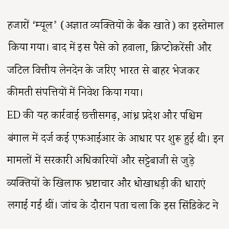हजारों ‘म्यूल’ (अज्ञात व्यक्तियों के बैंक खाते) का इस्तेमाल किया गया। बाद में इस पैसे को हवाला, क्रिप्टोकरेंसी और जटिल वित्तीय लेनदेन के जरिए भारत से बाहर भेजकर कीमती संपत्तियों में निवेश किया गया।
ED की यह कार्रवाई छत्तीसगढ़, आंध्र प्रदेश और पश्चिम बंगाल में दर्ज कई एफआईआर के आधार पर शुरू हुई थी। इन मामलों में सरकारी अधिकारियों और सट्टेबाजी से जुड़े व्यक्तियों के खिलाफ भ्रष्टाचार और धोखाधड़ी की धाराएं लगाई गई थीं। जांच के दौरान पता चला कि इस सिंडिकेट ने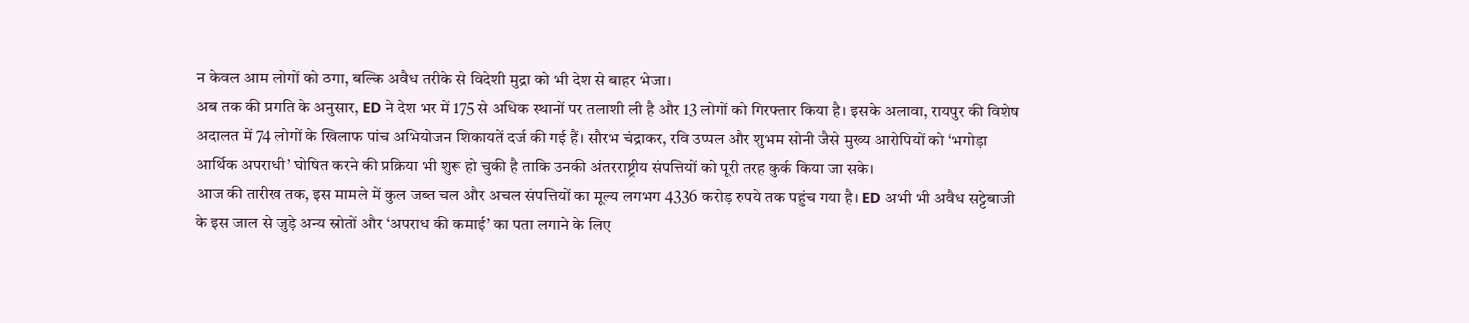न केवल आम लोगों को ठगा, बल्कि अवैध तरीके से विदेशी मुद्रा को भी देश से बाहर भेजा।
अब तक की प्रगति के अनुसार, ED ने देश भर में 175 से अधिक स्थानों पर तलाशी ली है और 13 लोगों को गिरफ्तार किया है। इसके अलावा, रायपुर की विशेष अदालत में 74 लोगों के खिलाफ पांच अभियोजन शिकायतें दर्ज की गई हैं। सौरभ चंद्राकर, रवि उप्पल और शुभम सोनी जैसे मुख्य आरोपियों को ‘भगोड़ा आर्थिक अपराधी’ घोषित करने की प्रक्रिया भी शुरू हो चुकी है ताकि उनकी अंतरराष्ट्रीय संपत्तियों को पूरी तरह कुर्क किया जा सके।
आज की तारीख तक, इस मामले में कुल जब्त चल और अचल संपत्तियों का मूल्य लगभग 4336 करोड़ रुपये तक पहुंच गया है। ED अभी भी अवैध सट्टेबाजी के इस जाल से जुड़े अन्य स्रोतों और ‘अपराध की कमाई’ का पता लगाने के लिए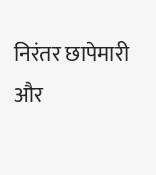निरंतर छापेमारी और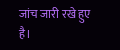जांच जारी रखे हुए है।